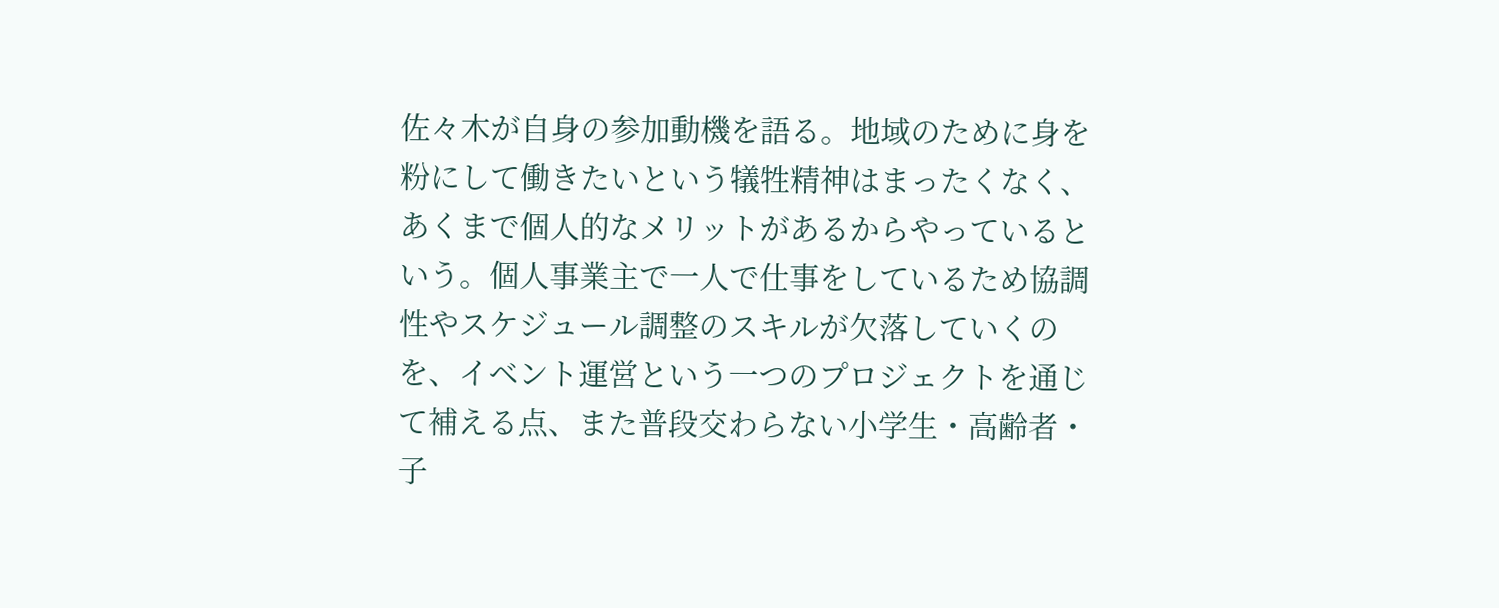佐々木が自身の参加動機を語る。地域のために身を粉にして働きたいという犠牲精神はまったくなく、あくまで個人的なメリットがあるからやっているという。個人事業主で一人で仕事をしているため協調性やスケジュール調整のスキルが欠落していくのを、イベント運営という一つのプロジェクトを通じて補える点、また普段交わらない小学生・高齢者・子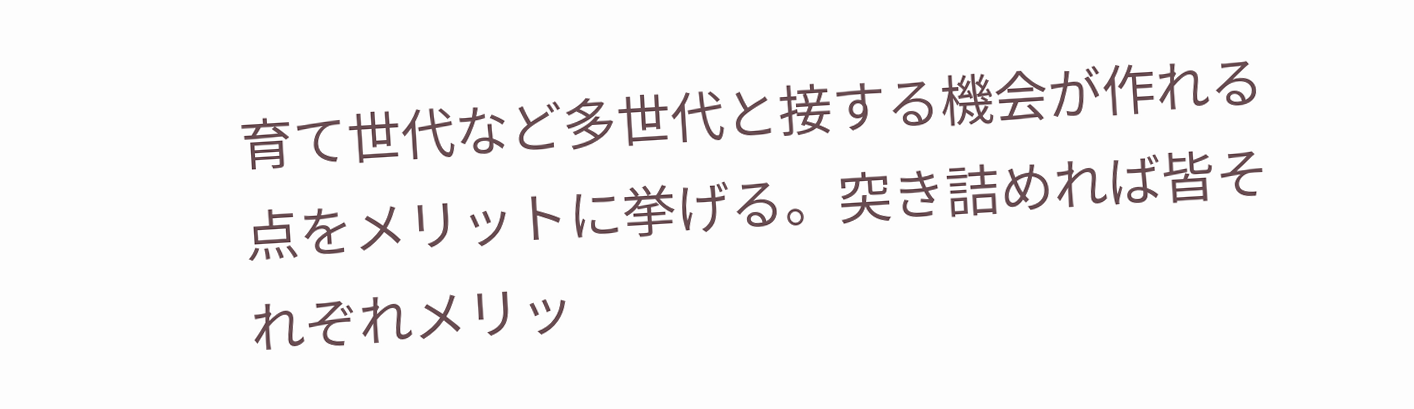育て世代など多世代と接する機会が作れる点をメリットに挙げる。突き詰めれば皆それぞれメリッ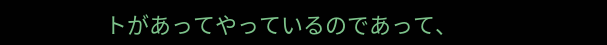トがあってやっているのであって、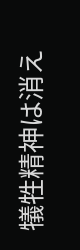犠牲精神は消え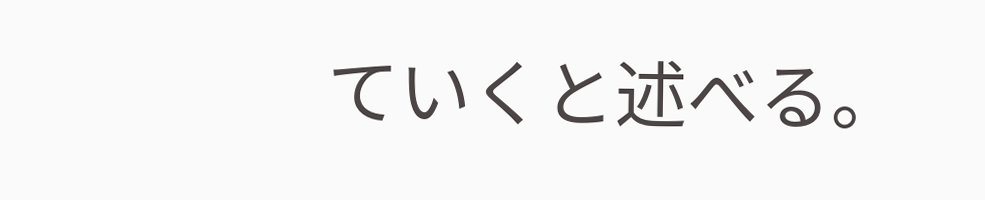ていくと述べる。